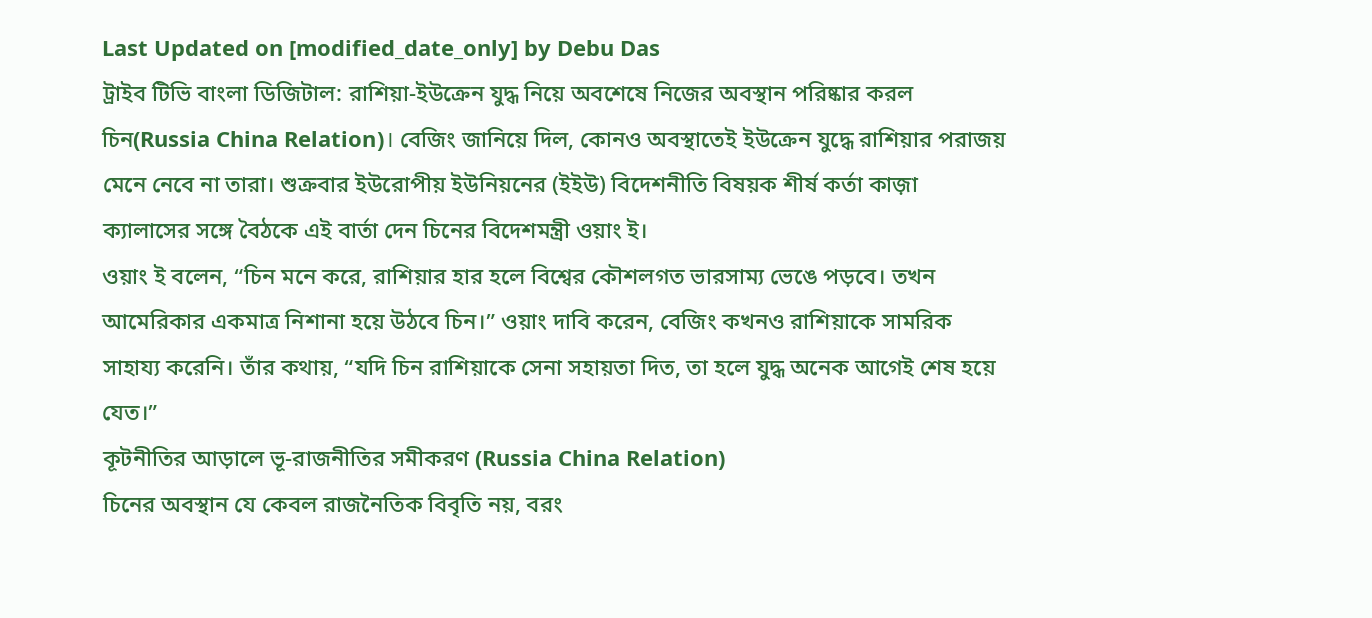Last Updated on [modified_date_only] by Debu Das
ট্রাইব টিভি বাংলা ডিজিটাল: রাশিয়া-ইউক্রেন যুদ্ধ নিয়ে অবশেষে নিজের অবস্থান পরিষ্কার করল চিন(Russia China Relation)। বেজিং জানিয়ে দিল, কোনও অবস্থাতেই ইউক্রেন যুদ্ধে রাশিয়ার পরাজয় মেনে নেবে না তারা। শুক্রবার ইউরোপীয় ইউনিয়নের (ইইউ) বিদেশনীতি বিষয়ক শীর্ষ কর্তা কাজ়া ক্যালাসের সঙ্গে বৈঠকে এই বার্তা দেন চিনের বিদেশমন্ত্রী ওয়াং ই।
ওয়াং ই বলেন, “চিন মনে করে, রাশিয়ার হার হলে বিশ্বের কৌশলগত ভারসাম্য ভেঙে পড়বে। তখন আমেরিকার একমাত্র নিশানা হয়ে উঠবে চিন।” ওয়াং দাবি করেন, বেজিং কখনও রাশিয়াকে সামরিক সাহায্য করেনি। তাঁর কথায়, “যদি চিন রাশিয়াকে সেনা সহায়তা দিত, তা হলে যুদ্ধ অনেক আগেই শেষ হয়ে যেত।”
কূটনীতির আড়ালে ভূ-রাজনীতির সমীকরণ (Russia China Relation)
চিনের অবস্থান যে কেবল রাজনৈতিক বিবৃতি নয়, বরং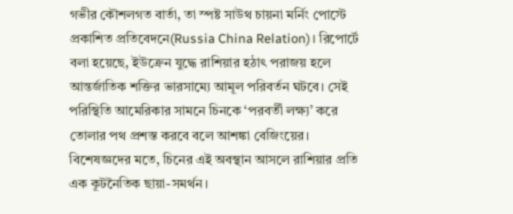গভীর কৌশলগত বার্তা, তা স্পষ্ট সাউথ চায়না মর্নিং পোস্টে প্রকাশিত প্রতিবেদনে(Russia China Relation)। রিপোর্টে বলা হয়েছে, ইউক্রেন যুদ্ধে রাশিয়ার হঠাৎ পরাজয় হলে আন্তর্জাতিক শক্তির ভারসাম্যে আমূল পরিবর্তন ঘটবে। সেই পরিস্থিতি আমেরিকার সামনে চিনকে ‘পরবর্তী লক্ষ্য’ করে তোলার পথ প্রশস্ত করবে বলে আশঙ্কা বেজিংয়ের।
বিশেষজ্ঞদের মতে, চিনের এই অবস্থান আসলে রাশিয়ার প্রতি এক কূটনৈতিক ছায়া-সমর্থন।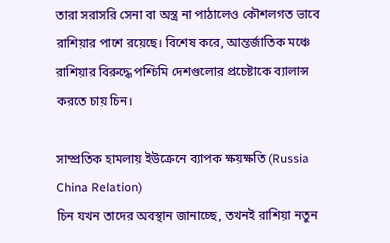তারা সরাসরি সেনা বা অস্ত্র না পাঠালেও কৌশলগত ভাবে রাশিয়ার পাশে রয়েছে। বিশেষ করে, আন্তর্জাতিক মঞ্চে রাশিয়ার বিরুদ্ধে পশ্চিমি দেশগুলোর প্রচেষ্টাকে ব্যালান্স করতে চায় চিন।

সাম্প্রতিক হামলায় ইউক্রেনে ব্যাপক ক্ষয়ক্ষতি (Russia China Relation)
চিন যখন তাদের অবস্থান জানাচ্ছে, তখনই রাশিয়া নতুন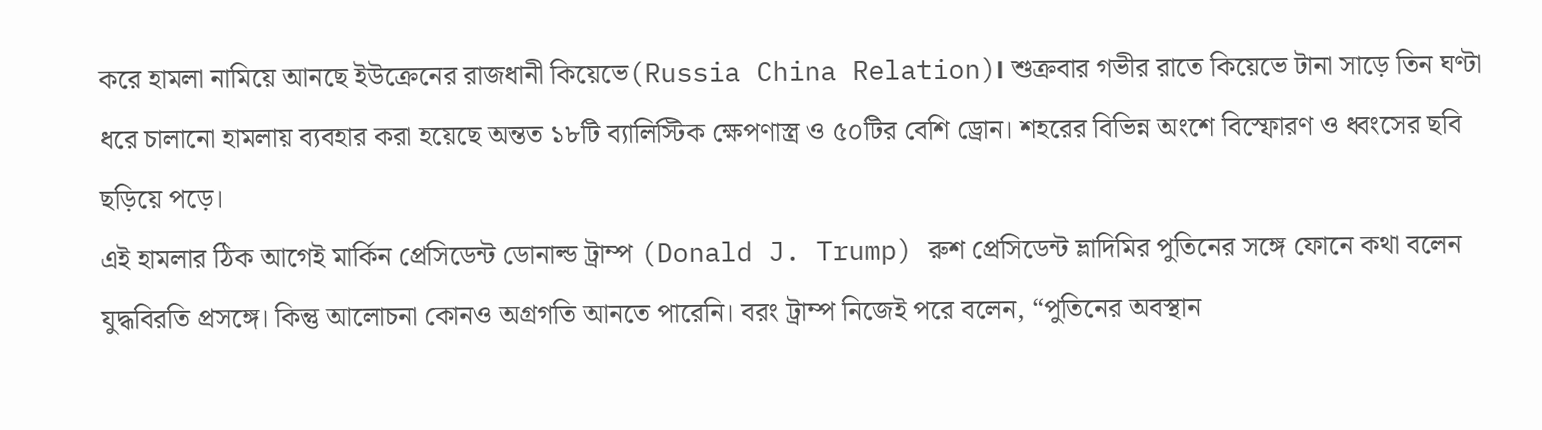করে হামলা নামিয়ে আনছে ইউক্রেনের রাজধানী কিয়েভে(Russia China Relation)। শুক্রবার গভীর রাতে কিয়েভে টানা সাড়ে তিন ঘণ্টা ধরে চালানো হামলায় ব্যবহার করা হয়েছে অন্তত ১৮টি ব্যালিস্টিক ক্ষেপণাস্ত্র ও ৫০টির বেশি ড্রোন। শহরের বিভিন্ন অংশে বিস্ফোরণ ও ধ্বংসের ছবি ছড়িয়ে পড়ে।
এই হামলার ঠিক আগেই মার্কিন প্রেসিডেন্ট ডোনাল্ড ট্রাম্প (Donald J. Trump) রুশ প্রেসিডেন্ট ভ্লাদিমির পুতিনের সঙ্গে ফোনে কথা বলেন যুদ্ধবিরতি প্রসঙ্গে। কিন্তু আলোচনা কোনও অগ্রগতি আনতে পারেনি। বরং ট্রাম্প নিজেই পরে বলেন, “পুতিনের অবস্থান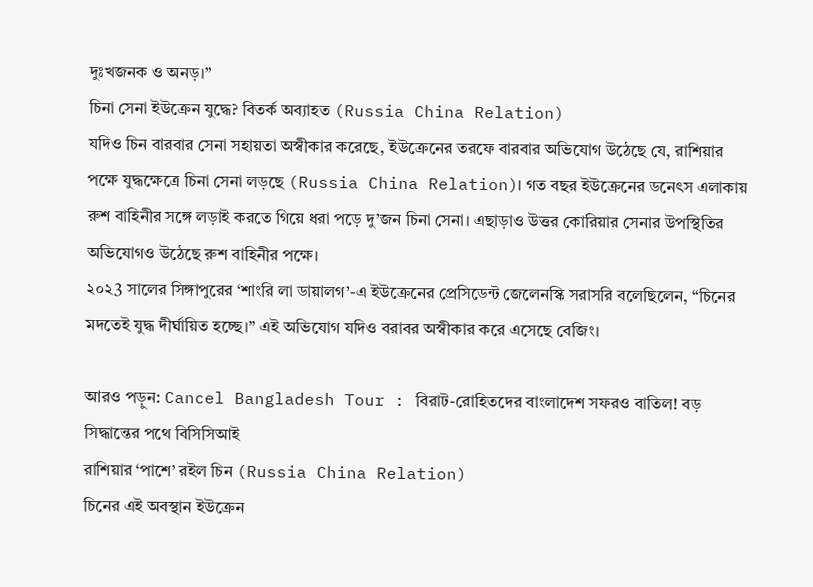দুঃখজনক ও অনড়।”
চিনা সেনা ইউক্রেন যুদ্ধে? বিতর্ক অব্যাহত (Russia China Relation)
যদিও চিন বারবার সেনা সহায়তা অস্বীকার করেছে, ইউক্রেনের তরফে বারবার অভিযোগ উঠেছে যে, রাশিয়ার পক্ষে যুদ্ধক্ষেত্রে চিনা সেনা লড়ছে (Russia China Relation)। গত বছর ইউক্রেনের ডনেৎস এলাকায় রুশ বাহিনীর সঙ্গে লড়াই করতে গিয়ে ধরা পড়ে দু’জন চিনা সেনা। এছাড়াও উত্তর কোরিয়ার সেনার উপস্থিতির অভিযোগও উঠেছে রুশ বাহিনীর পক্ষে।
২০২3 সালের সিঙ্গাপুরের ‘শাংরি লা ডায়ালগ’-এ ইউক্রেনের প্রেসিডেন্ট জেলেনস্কি সরাসরি বলেছিলেন, “চিনের মদতেই যুদ্ধ দীর্ঘায়িত হচ্ছে।” এই অভিযোগ যদিও বরাবর অস্বীকার করে এসেছে বেজিং।

আরও পড়ুন: Cancel Bangladesh Tour : বিরাট-রোহিতদের বাংলাদেশ সফরও বাতিল! বড় সিদ্ধান্তের পথে বিসিসিআই
রাশিয়ার ‘পাশে’ রইল চিন (Russia China Relation)
চিনের এই অবস্থান ইউক্রেন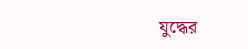যুদ্ধের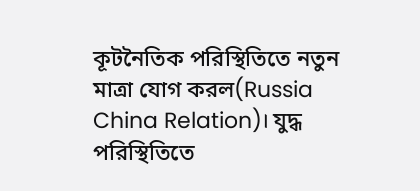কূটনৈতিক পরিস্থিতিতে নতুন মাত্রা যোগ করল(Russia China Relation)। যুদ্ধ পরিস্থিতিতে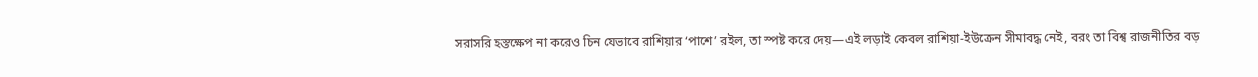সরাসরি হস্তক্ষেপ না করেও চিন যেভাবে রাশিয়ার ‘পাশে’ রইল, তা স্পষ্ট করে দেয়—এই লড়াই কেবল রাশিয়া-ইউক্রেন সীমাবদ্ধ নেই, বরং তা বিশ্ব রাজনীতির বড়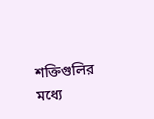শক্তিগুলির মধ্যে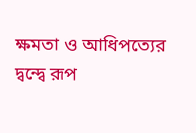ক্ষমতা ও আধিপত্যের দ্বন্দ্বে রূপ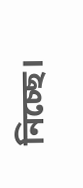নিচ্ছে।